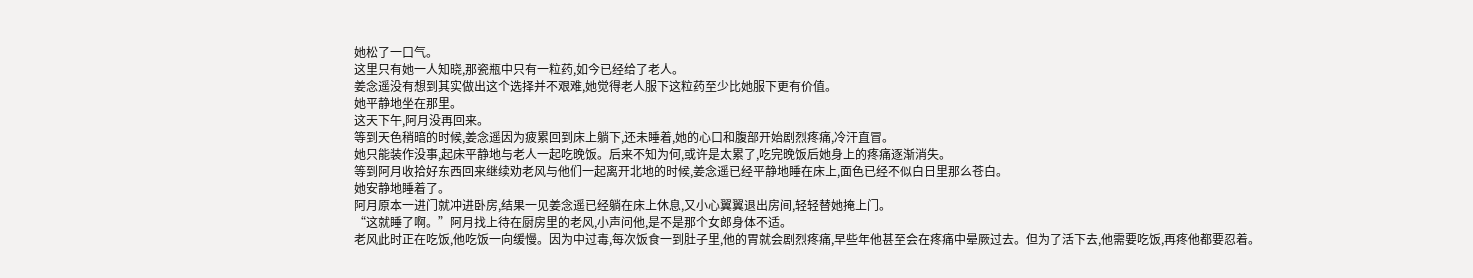她松了一口气。
这里只有她一人知晓,那瓷瓶中只有一粒药,如今已经给了老人。
姜念遥没有想到其实做出这个选择并不艰难,她觉得老人服下这粒药至少比她服下更有价值。
她平静地坐在那里。
这天下午,阿月没再回来。
等到天色稍暗的时候,姜念遥因为疲累回到床上躺下,还未睡着,她的心口和腹部开始剧烈疼痛,冷汗直冒。
她只能装作没事,起床平静地与老人一起吃晚饭。后来不知为何,或许是太累了,吃完晚饭后她身上的疼痛逐渐消失。
等到阿月收拾好东西回来继续劝老风与他们一起离开北地的时候,姜念遥已经平静地睡在床上,面色已经不似白日里那么苍白。
她安静地睡着了。
阿月原本一进门就冲进卧房,结果一见姜念遥已经躺在床上休息,又小心翼翼退出房间,轻轻替她掩上门。
“这就睡了啊。”阿月找上待在厨房里的老风,小声问他,是不是那个女郎身体不适。
老风此时正在吃饭,他吃饭一向缓慢。因为中过毒,每次饭食一到肚子里,他的胃就会剧烈疼痛,早些年他甚至会在疼痛中晕厥过去。但为了活下去,他需要吃饭,再疼他都要忍着。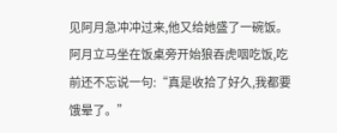见阿月急冲冲过来,他又给她盛了一碗饭。
阿月立马坐在饭桌旁开始狼吞虎咽吃饭,吃前还不忘说一句:“真是收拾了好久,我都要饿晕了。”